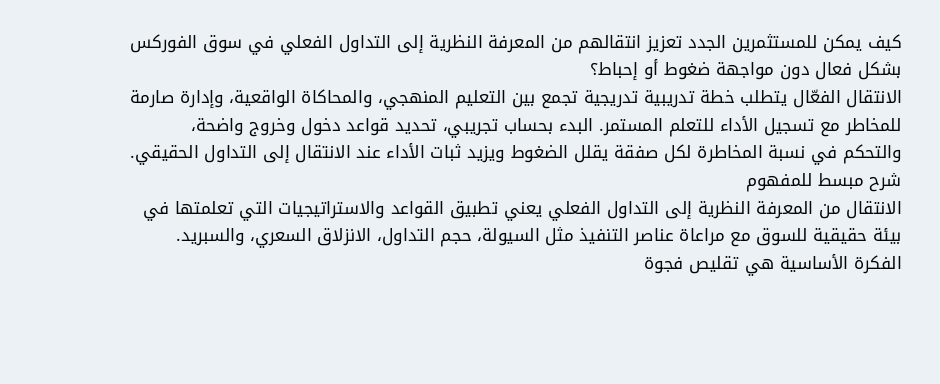كيف يمكن للمستثمرين الجدد تعزيز انتقالهم من المعرفة النظرية إلى التداول الفعلي في سوق الفوركس بشكل فعال دون مواجهة ضغوط أو إحباط؟
الانتقال الفعّال يتطلب خطة تدريبية تدريجية تجمع بين التعليم المنهجي، والمحاكاة الواقعية، وإدارة صارمة للمخاطر مع تسجيل الأداء للتعلم المستمر. البدء بحساب تجريبي، تحديد قواعد دخول وخروج واضحة، والتحكم في نسبة المخاطرة لكل صفقة يقلل الضغوط ويزيد ثبات الأداء عند الانتقال إلى التداول الحقيقي.
شرح مبسط للمفهوم
الانتقال من المعرفة النظرية إلى التداول الفعلي يعني تطبيق القواعد والاستراتيجيات التي تعلمتها في بيئة حقيقية للسوق مع مراعاة عناصر التنفيذ مثل السيولة، حجم التداول، الانزلاق السعري، والسبريد. الفكرة الأساسية هي تقليص فجوة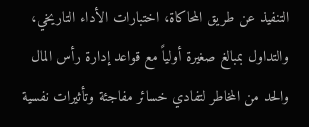التنفيذ عن طريق المحاكاة، اختبارات الأداء التاريخي، والتداول بمبالغ صغيرة أولياً مع قواعد إدارة رأس المال والحد من المخاطر لتفادي خسائر مفاجئة وتأثيرات نفسية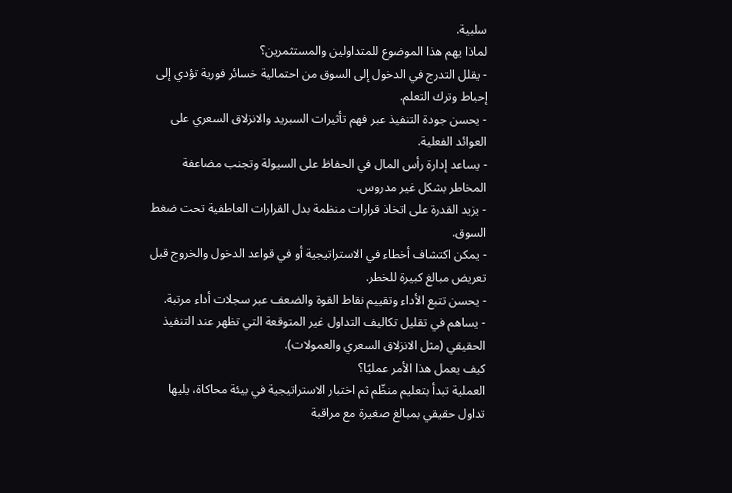سلبية.
لماذا يهم هذا الموضوع للمتداولين والمستثمرين؟
- يقلل التدرج في الدخول إلى السوق من احتمالية خسائر فورية تؤدي إلى إحباط وترك التعلم.
- يحسن جودة التنفيذ عبر فهم تأثيرات السبريد والانزلاق السعري على العوائد الفعلية.
- يساعد إدارة رأس المال في الحفاظ على السيولة وتجنب مضاعفة المخاطر بشكل غير مدروس.
- يزيد القدرة على اتخاذ قرارات منظمة بدل القرارات العاطفية تحت ضغط السوق.
- يمكن اكتشاف أخطاء في الاستراتيجية أو في قواعد الدخول والخروج قبل تعريض مبالغ كبيرة للخطر.
- يحسن تتبع الأداء وتقييم نقاط القوة والضعف عبر سجلات أداء مرتبة.
- يساهم في تقليل تكاليف التداول غير المتوقعة التي تظهر عند التنفيذ الحقيقي (مثل الانزلاق السعري والعمولات).
كيف يعمل هذا الأمر عمليًا؟
العملية تبدأ بتعليم منظّم ثم اختبار الاستراتيجية في بيئة محاكاة، يليها تداول حقيقي بمبالغ صغيرة مع مراقبة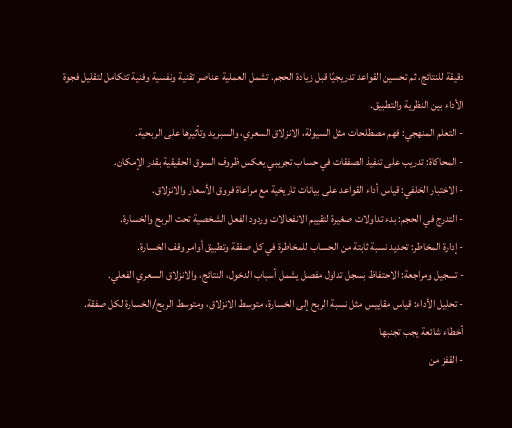دقيقة للنتائج، ثم تحسين القواعد تدريجيًا قبل زيادة الحجم. تشمل العملية عناصر تقنية ونفسية وفنية تتكامل لتقليل فجوة الأداء بين النظرية والتطبيق.
- التعلم المنهجي: فهم مصطلحات مثل السيولة، الانزلاق السعري، والسبريد وتأثيرها على الربحية.
- المحاكاة: تدريب على تنفيذ الصفقات في حساب تجريبي يعكس ظروف السوق الحقيقية بقدر الإمكان.
- الاختبار الخلفي: قياس أداء القواعد على بيانات تاريخية مع مراعاة فروق الأسعار والانزلاق.
- التدرج في الحجم: بدء تداولات صغيرة لتقييم الانفعالات وردود الفعل الشخصية تحت الربح والخسارة.
- إدارة المخاطر: تحديد نسبة ثابتة من الحساب للمخاطرة في كل صفقة وتطبيق أوامر وقف الخسارة.
- تسجيل ومراجعة: الاحتفاظ بسجل تداول مفصل يشمل أسباب الدخول، النتائج، والانزلاق السعري الفعلي.
- تحليل الأداء: قياس مقاييس مثل نسبة الربح إلى الخسارة، متوسط الانزلاق، ومتوسط الربح/الخسارة لكل صفقة.
أخطاء شائعة يجب تجنبها
- القفز من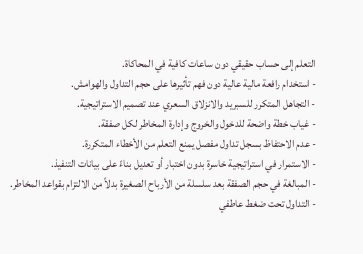التعلم إلى حساب حقيقي دون ساعات كافية في المحاكاة.
- استخدام رافعة مالية عالية دون فهم تأثيرها على حجم التداول والهوامش.
- التجاهل المتكرر للسبريد والانزلاق السعري عند تصميم الاستراتيجية.
- غياب خطة واضحة للدخول والخروج وإدارة المخاطر لكل صفقة.
- عدم الاحتفاظ بسجل تداول مفصل يمنع التعلم من الأخطاء المتكررة.
- الاستمرار في استراتيجية خاسرة بدون اختبار أو تعديل بناءً على بيانات التنفيذ.
- المبالغة في حجم الصفقة بعد سلسلة من الأرباح الصغيرة بدلاً من الالتزام بقواعد المخاطر.
- التداول تحت ضغط عاطفي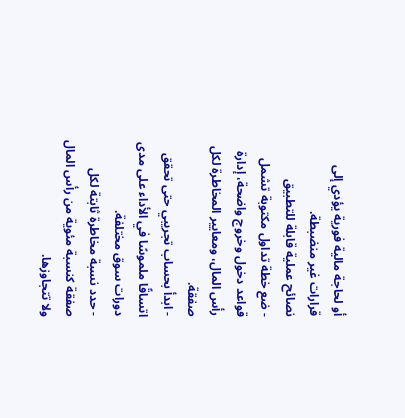أو لحاجة مالية فورية يؤدي إلى قرارات غير منضبطة.
نصائح عملية قابلة للتطبيق
- ضع خطة تداول مكتوبة تشمل قواعد دخول وخروج واضحة، إدارة رأس المال، ومعايير المخاطرة لكل صفقة.
- ابدأ بحساب تجريبي حتى تحقق اتساقًا ملموسًا في الأداء على مدى دورات سوق مختلفة.
- حدد نسبة مخاطرة ثابتة لكل صفقة كنسبة مئوية من رأس المال ولا تتجاوزها.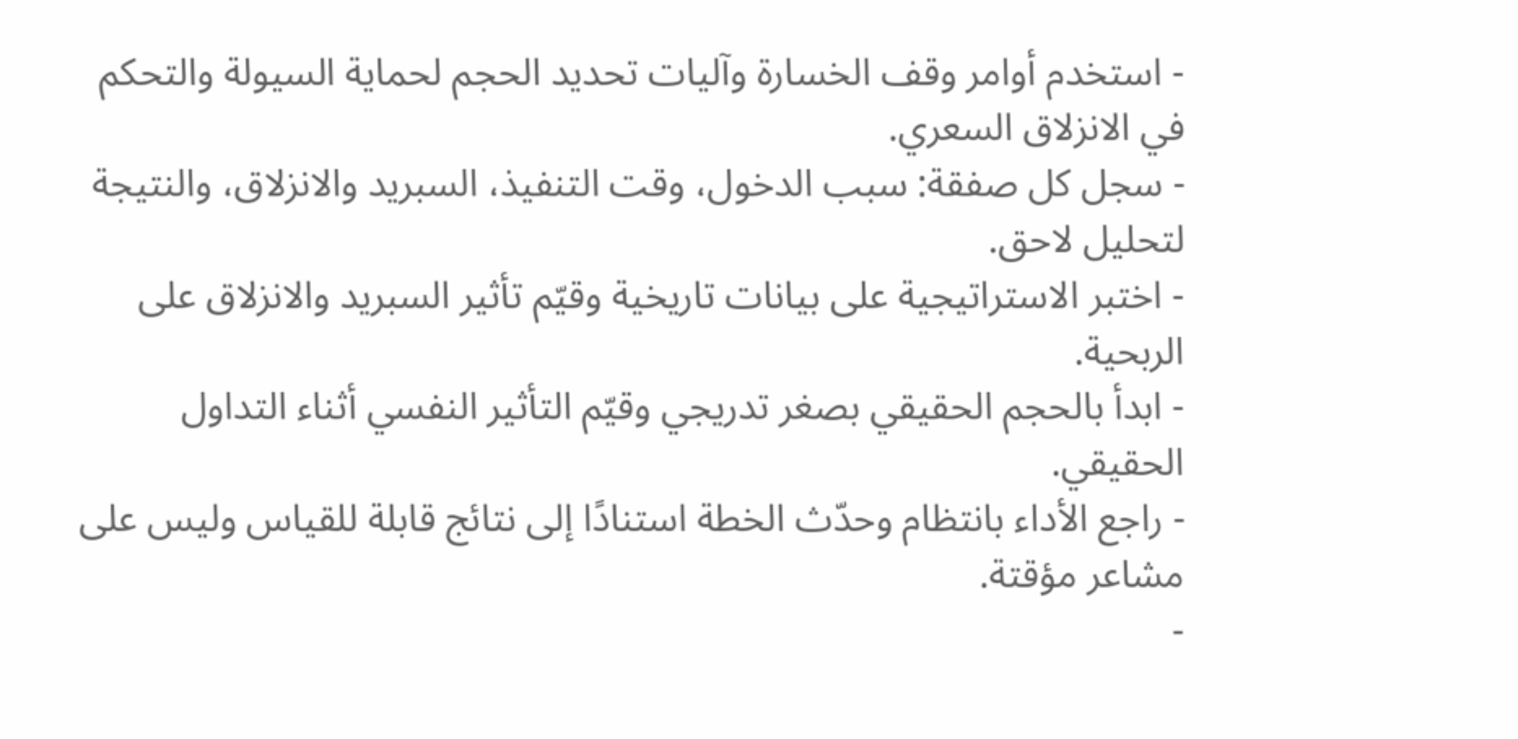- استخدم أوامر وقف الخسارة وآليات تحديد الحجم لحماية السيولة والتحكم في الانزلاق السعري.
- سجل كل صفقة: سبب الدخول، وقت التنفيذ، السبريد والانزلاق، والنتيجة لتحليل لاحق.
- اختبر الاستراتيجية على بيانات تاريخية وقيّم تأثير السبريد والانزلاق على الربحية.
- ابدأ بالحجم الحقيقي بصغر تدريجي وقيّم التأثير النفسي أثناء التداول الحقيقي.
- راجع الأداء بانتظام وحدّث الخطة استنادًا إلى نتائج قابلة للقياس وليس على مشاعر مؤقتة.
-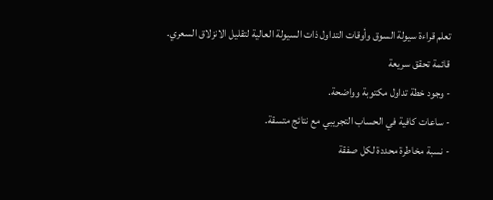تعلم قراءة سيولة السوق وأوقات التداول ذات السيولة العالية لتقليل الانزلاق السعري.
قائمة تحقق سريعة
- وجود خطة تداول مكتوبة وواضحة.
- ساعات كافية في الحساب التجريبي مع نتائج متسقة.
- نسبة مخاطرة محددة لكل صفقة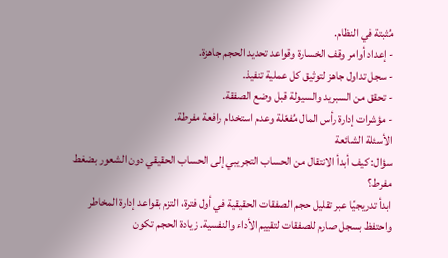مُثبتة في النظام.
- إعداد أوامر وقف الخسارة وقواعد تحديد الحجم جاهزة.
- سجل تداول جاهز لتوثيق كل عملية تنفيذ.
- تحقق من السبريد والسيولة قبل وضع الصفقة.
- مؤشرات إدارة رأس المال مُفعّلة وعدم استخدام رافعة مفرطة.
الأسئلة الشائعة
سؤال: كيف أبدأ الانتقال من الحساب التجريبي إلى الحساب الحقيقي دون الشعور بضغط مفرط؟
ابدأ تدريجيًا عبر تقليل حجم الصفقات الحقيقية في أول فترة، التزم بقواعد إدارة المخاطر واحتفظ بسجل صارم للصفقات لتقييم الأداء والنفسية. زيادة الحجم تكون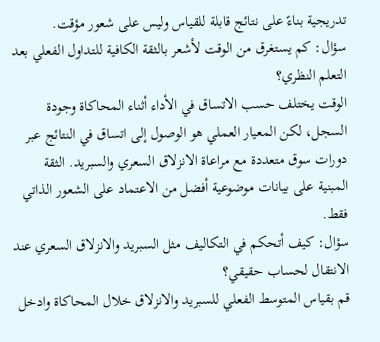تدريجية بناءً على نتائج قابلة للقياس وليس على شعور مؤقت.
سؤال: كم يستغرق من الوقت لأشعر بالثقة الكافية للتداول الفعلي بعد التعلم النظري؟
الوقت يختلف حسب الاتساق في الأداء أثناء المحاكاة وجودة السجل، لكن المعيار العملي هو الوصول إلى اتساق في النتائج عبر دورات سوق متعددة مع مراعاة الانزلاق السعري والسبريد. الثقة المبنية على بيانات موضوعية أفضل من الاعتماد على الشعور الذاتي فقط.
سؤال: كيف أتحكم في التكاليف مثل السبريد والانزلاق السعري عند الانتقال لحساب حقيقي؟
قم بقياس المتوسط الفعلي للسبريد والانزلاق خلال المحاكاة وادخل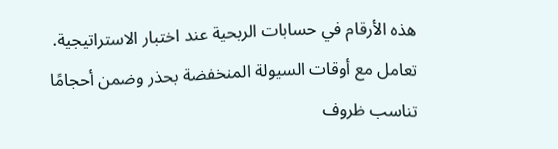هذه الأرقام في حسابات الربحية عند اختبار الاستراتيجية. تعامل مع أوقات السيولة المنخفضة بحذر وضمن أحجامًا تناسب ظروف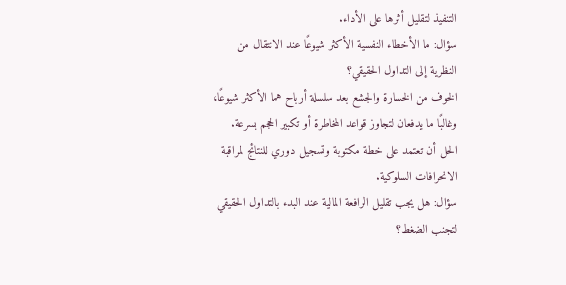التنفيذ لتقليل أثرها على الأداء.
سؤال: ما الأخطاء النفسية الأكثر شيوعًا عند الانتقال من النظرية إلى التداول الحقيقي؟
الخوف من الخسارة والجشع بعد سلسلة أرباح هما الأكثر شيوعًا، وغالبًا ما يدفعان لتجاوز قواعد المخاطرة أو تكبير الحجم بسرعة. الحل أن تعتمد على خطة مكتوبة وتسجيل دوري للنتائج لمراقبة الانحرافات السلوكية.
سؤال: هل يجب تقليل الرافعة المالية عند البدء بالتداول الحقيقي لتجنب الضغط؟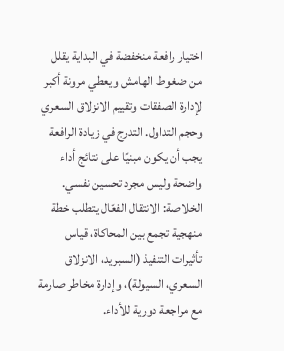اختيار رافعة منخفضة في البداية يقلل من ضغوط الهامش ويعطي مرونة أكبر لإدارة الصفقات وتقييم الانزلاق السعري وحجم التداول. التدرج في زيادة الرافعة يجب أن يكون مبنيًا على نتائج أداء واضحة وليس مجرد تحسين نفسي.
الخلاصة: الانتقال الفعّال يتطلب خطة منهجية تجمع بين المحاكاة، قياس تأثيرات التنفيذ (السبريد، الانزلاق السعري، السيولة)، وإدارة مخاطر صارمة مع مراجعة دورية للأداء.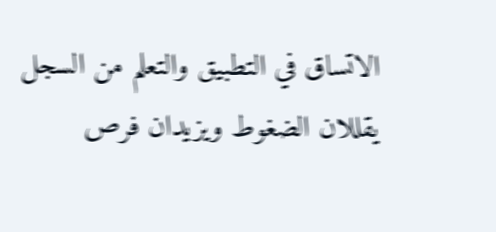الاتساق في التطبيق والتعلم من السجل يقللان الضغوط ويزيدان فرص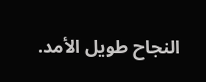النجاح طويل الأمد.